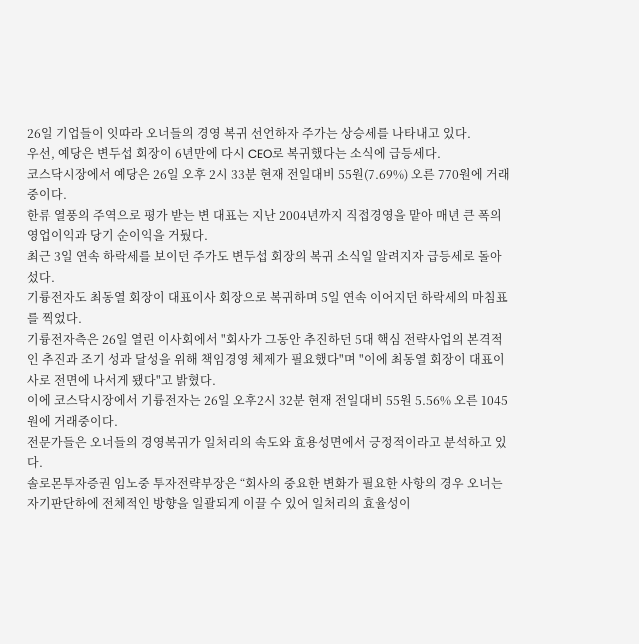26일 기업들이 잇따라 오너들의 경영 복귀 선언하자 주가는 상승세를 나타내고 있다.
우선, 예당은 변두섭 회장이 6년만에 다시 CEO로 복귀했다는 소식에 급등세다.
코스닥시장에서 예당은 26일 오후 2시 33분 현재 전일대비 55원(7.69%) 오른 770원에 거래중이다.
한류 열풍의 주역으로 평가 받는 변 대표는 지난 2004년까지 직접경영을 맡아 매년 큰 폭의 영업이익과 당기 순이익을 거뒀다.
최근 3일 연속 하락세를 보이던 주가도 변두섭 회장의 복귀 소식일 알려지자 급등세로 돌아섰다.
기륭전자도 최동열 회장이 대표이사 회장으로 복귀하며 5일 연속 이어지던 하락세의 마침표를 찍었다.
기륭전자측은 26일 열린 이사회에서 "회사가 그동안 추진하던 5대 핵심 전략사업의 본격적인 추진과 조기 성과 달성을 위해 책임경영 체제가 필요했다"며 "이에 최동열 회장이 대표이사로 전면에 나서게 됐다"고 밝혔다.
이에 코스닥시장에서 기륭전자는 26일 오후2시 32분 현재 전일대비 55원 5.56% 오른 1045원에 거래중이다.
전문가들은 오너들의 경영복귀가 일처리의 속도와 효용성면에서 긍정적이라고 분석하고 있다.
솔로몬투자증권 임노중 투자전략부장은 “회사의 중요한 변화가 필요한 사항의 경우 오너는 자기판단하에 전체적인 방향을 일괄되게 이끌 수 있어 일처리의 효율성이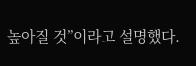높아질 것”이라고 설명했다.